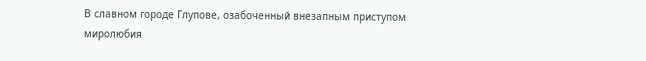В славном городе Глупове, озабоченный внезапным приступом миролюбия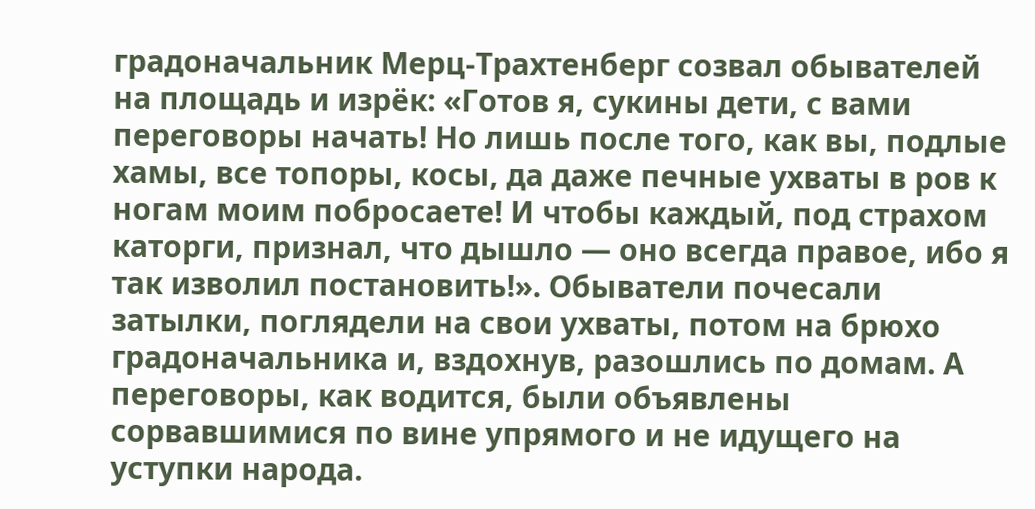градоначальник Мерц-Трахтенберг созвал обывателей на площадь и изрёк: «Готов я, сукины дети, с вами переговоры начать! Но лишь после того, как вы, подлые хамы, все топоры, косы, да даже печные ухваты в ров к ногам моим побросаете! И чтобы каждый, под страхом каторги, признал, что дышло — оно всегда правое, ибо я так изволил постановить!». Обыватели почесали затылки, поглядели на свои ухваты, потом на брюхо градоначальника и, вздохнув, разошлись по домам. А переговоры, как водится, были объявлены сорвавшимися по вине упрямого и не идущего на уступки народа.